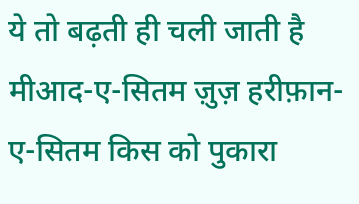ये तो बढ़ती ही चली जाती है मीआद-ए-सितम ज़ुज़ हरीफ़ान-ए-सितम किस को पुकारा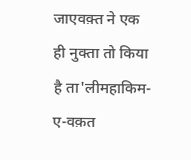जाएवक़्त ने एक ही नुक्ता तो किया है ता'लीमहाकिम-ए-वक़त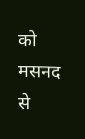को मसनद से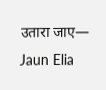उतारा जाए— Jaun Elia